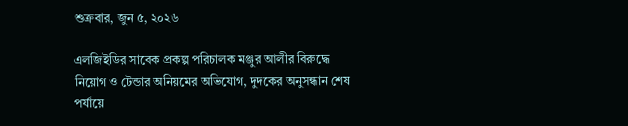শুক্রবার, জুন ৫, ২০২৬

এলজিইডির সাবেক প্রকল্প পরিচালক মঞ্জুর আলীর বিরুদ্ধে নিয়োগ ও টেন্ডার অনিয়মের অভিযোগ, দুদকের অনুসন্ধান শেষ পর্যায়ে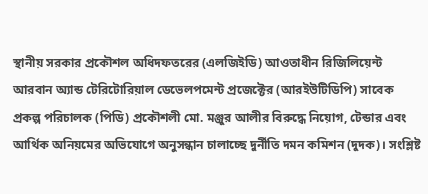স্থানীয় সরকার প্রকৌশল অধিদফতরের (এলজিইডি) আওতাধীন রিজিলিয়েন্ট আরবান অ্যান্ড টেরিটোরিয়াল ডেভেলপমেন্ট প্রজেক্টের (আরইউটিডিপি) সাবেক প্রকল্প পরিচালক (পিডি) প্রকৌশলী মো. মঞ্জুর আলীর বিরুদ্ধে নিয়োগ, টেন্ডার এবং আর্থিক অনিয়মের অভিযোগে অনুসন্ধান চালাচ্ছে দুর্নীতি দমন কমিশন (দুদক)। সংশ্লিষ্ট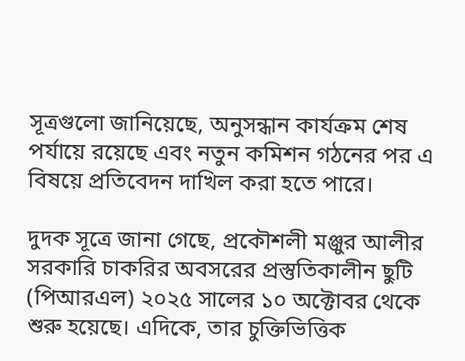সূত্রগুলো জানিয়েছে, অনুসন্ধান কার্যক্রম শেষ পর্যায়ে রয়েছে এবং নতুন কমিশন গঠনের পর এ বিষয়ে প্রতিবেদন দাখিল করা হতে পারে।

দুদক সূত্রে জানা গেছে, প্রকৌশলী মঞ্জুর আলীর সরকারি চাকরির অবসরের প্রস্তুতিকালীন ছুটি (পিআরএল) ২০২৫ সালের ১০ অক্টোবর থেকে শুরু হয়েছে। এদিকে, তার চুক্তিভিত্তিক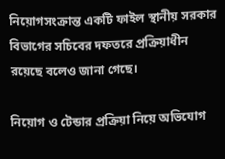নিয়োগসংক্রান্ত একটি ফাইল স্থানীয় সরকার বিভাগের সচিবের দফতরে প্রক্রিয়াধীন রয়েছে বলেও জানা গেছে।

নিয়োগ ও টেন্ডার প্রক্রিয়া নিয়ে অভিযোগ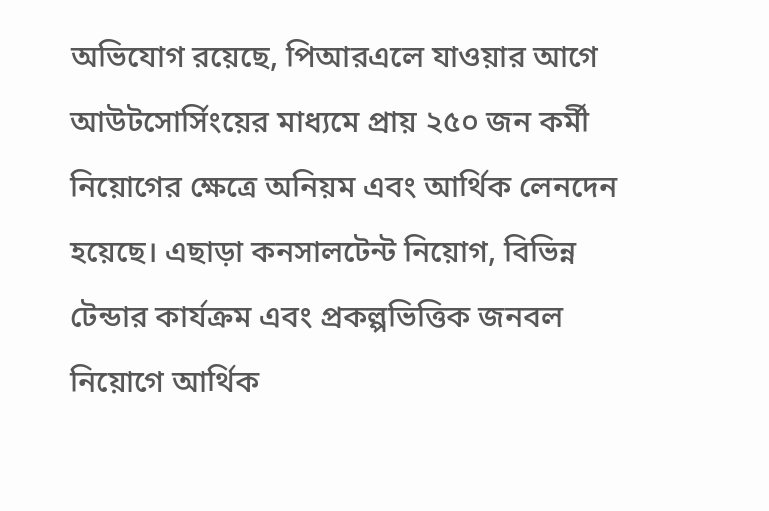অভিযোগ রয়েছে, পিআরএলে যাওয়ার আগে আউটসোর্সিংয়ের মাধ্যমে প্রায় ২৫০ জন কর্মী নিয়োগের ক্ষেত্রে অনিয়ম এবং আর্থিক লেনদেন হয়েছে। এছাড়া কনসালটেন্ট নিয়োগ, বিভিন্ন টেন্ডার কার্যক্রম এবং প্রকল্পভিত্তিক জনবল নিয়োগে আর্থিক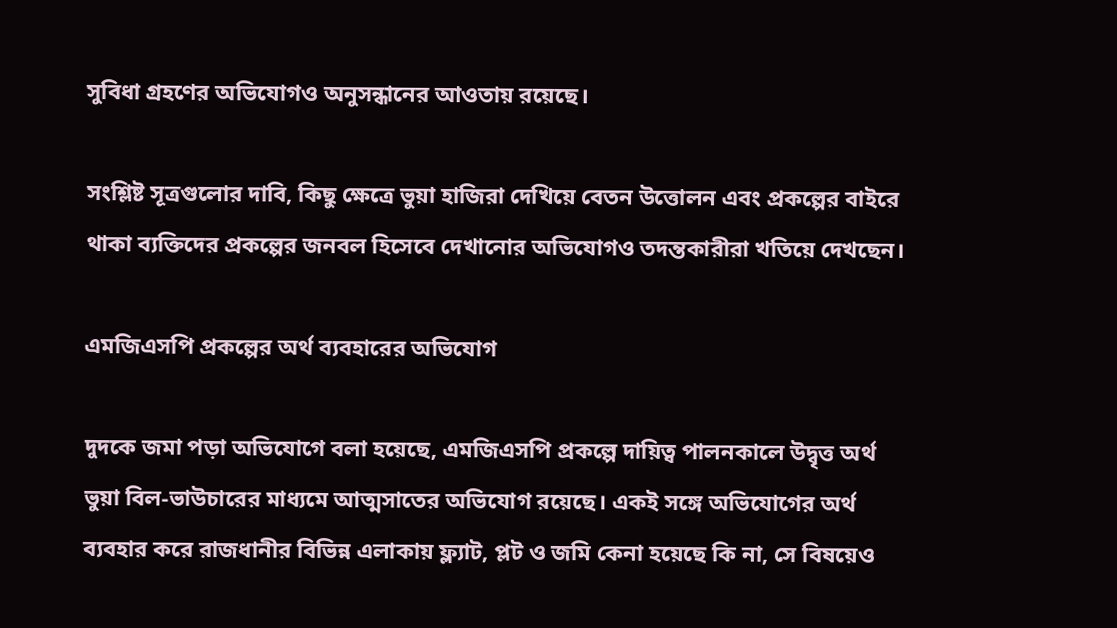সুবিধা গ্রহণের অভিযোগও অনুসন্ধানের আওতায় রয়েছে।

সংশ্লিষ্ট সূত্রগুলোর দাবি, কিছু ক্ষেত্রে ভুয়া হাজিরা দেখিয়ে বেতন উত্তোলন এবং প্রকল্পের বাইরে থাকা ব্যক্তিদের প্রকল্পের জনবল হিসেবে দেখানোর অভিযোগও তদন্তকারীরা খতিয়ে দেখছেন।

এমজিএসপি প্রকল্পের অর্থ ব্যবহারের অভিযোগ

দুদকে জমা পড়া অভিযোগে বলা হয়েছে, এমজিএসপি প্রকল্পে দায়িত্ব পালনকালে উদ্বৃত্ত অর্থ ভুয়া বিল-ভাউচারের মাধ্যমে আত্মসাতের অভিযোগ রয়েছে। একই সঙ্গে অভিযোগের অর্থ ব্যবহার করে রাজধানীর বিভিন্ন এলাকায় ফ্ল্যাট, প্লট ও জমি কেনা হয়েছে কি না, সে বিষয়েও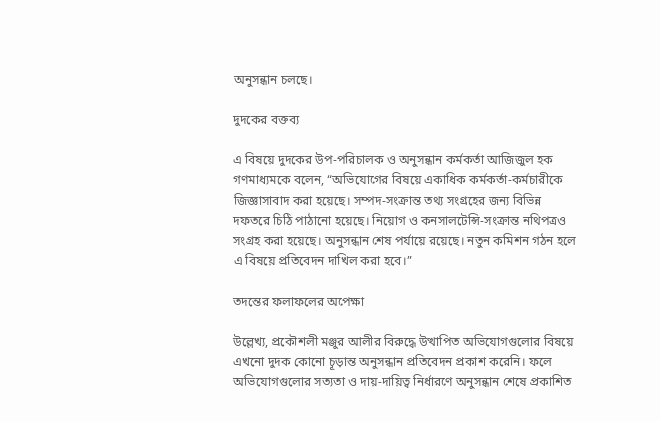অনুসন্ধান চলছে।

দুদকের বক্তব্য

এ বিষয়ে দুদকের উপ-পরিচালক ও অনুসন্ধান কর্মকর্তা আজিজুল হক গণমাধ্যমকে বলেন, “অভিযোগের বিষয়ে একাধিক কর্মকর্তা-কর্মচারীকে জিজ্ঞাসাবাদ করা হয়েছে। সম্পদ-সংক্রান্ত তথ্য সংগ্রহের জন্য বিভিন্ন দফতরে চিঠি পাঠানো হয়েছে। নিয়োগ ও কনসালটেন্সি-সংক্রান্ত নথিপত্রও সংগ্রহ করা হয়েছে। অনুসন্ধান শেষ পর্যায়ে রয়েছে। নতুন কমিশন গঠন হলে এ বিষয়ে প্রতিবেদন দাখিল করা হবে।”

তদন্তের ফলাফলের অপেক্ষা

উল্লেখ্য, প্রকৌশলী মঞ্জুর আলীর বিরুদ্ধে উত্থাপিত অভিযোগগুলোর বিষয়ে এখনো দুদক কোনো চূড়ান্ত অনুসন্ধান প্রতিবেদন প্রকাশ করেনি। ফলে অভিযোগগুলোর সত্যতা ও দায়-দায়িত্ব নির্ধারণে অনুসন্ধান শেষে প্রকাশিত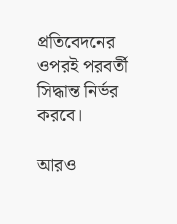প্রতিবেদনের ওপরই পরবর্তী সিদ্ধান্ত নির্ভর করবে।

আরও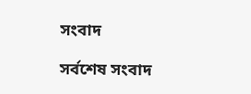সংবাদ

সর্বশেষ সংবাদ